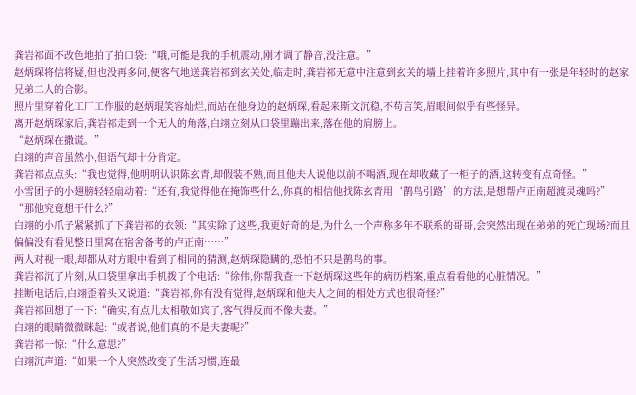龚岩祁面不改色地拍了拍口袋:“哦,可能是我的手机震动,刚才调了静音,没注意。”
赵炳琛将信将疑,但也没再多问,便客气地送龚岩祁到玄关处,临走时,龚岩祁无意中注意到玄关的墙上挂着许多照片,其中有一张是年轻时的赵家兄弟二人的合影。
照片里穿着化工厂工作服的赵炳琨笑容灿烂,而站在他身边的赵炳琛,看起来斯文沉稳,不苟言笑,眉眼间似乎有些怪异。
离开赵炳琛家后,龚岩祁走到一个无人的角落,白翊立刻从口袋里蹦出来,落在他的肩膀上。
“赵炳琛在撒谎。”
白翊的声音虽然小,但语气却十分肯定。
龚岩祁点点头:“我也觉得,他明明认识陈玄青,却假装不熟,而且他夫人说他以前不喝酒,现在却收藏了一柜子的酒,这转变有点奇怪。”
小雪团子的小翅膀轻轻扇动着:“还有,我觉得他在掩饰些什么,你真的相信他找陈玄青用‘鹊鸟引路’的方法,是想帮卢正南超渡灵魂吗?”
“那他究竟想干什么?”
白翊的小爪子紧紧抓了下龚岩祁的衣领:“其实除了这些,我更好奇的是,为什么一个声称多年不联系的哥哥,会突然出现在弟弟的死亡现场?而且偏偏没有看见整日里窝在宿舍备考的卢正南……”
两人对视一眼,却都从对方眼中看到了相同的猜测,赵炳琛隐瞒的,恐怕不只是鹊鸟的事。
龚岩祁沉了片刻,从口袋里拿出手机拨了个电话:“徐伟,你帮我查一下赵炳琛这些年的病历档案,重点看看他的心脏情况。”
挂断电话后,白翊歪着头又说道:“龚岩祁,你有没有觉得,赵炳琛和他夫人之间的相处方式也很奇怪?”
龚岩祁回想了一下:“确实,有点儿太相敬如宾了,客气得反而不像夫妻。”
白翊的眼睛微微眯起:“或者说,他们真的不是夫妻呢?”
龚岩祁一惊:“什么意思?”
白翊沉声道:“如果一个人突然改变了生活习惯,连最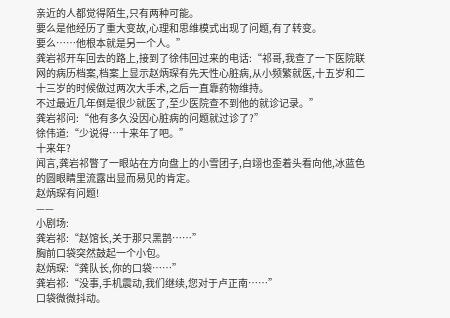亲近的人都觉得陌生,只有两种可能。
要么是他经历了重大变故,心理和思维模式出现了问题,有了转变。
要么……他根本就是另一个人。”
龚岩祁开车回去的路上,接到了徐伟回过来的电话:“祁哥,我查了一下医院联网的病历档案,档案上显示赵炳琛有先天性心脏病,从小频繁就医,十五岁和二十三岁的时候做过两次大手术,之后一直靠药物维持。
不过最近几年倒是很少就医了,至少医院查不到他的就诊记录。”
龚岩祁问:“他有多久没因心脏病的问题就过诊了?”
徐伟道:“少说得…十来年了吧。”
十来年?
闻言,龚岩祁瞥了一眼站在方向盘上的小雪团子,白翊也歪着头看向他,冰蓝色的圆眼睛里流露出显而易见的肯定。
赵炳琛有问题!
——
小剧场:
龚岩祁:“赵馆长,关于那只黑鹊……”
胸前口袋突然鼓起一个小包。
赵炳琛:“龚队长,你的口袋……”
龚岩祁:“没事,手机震动,我们继续,您对于卢正南……”
口袋微微抖动。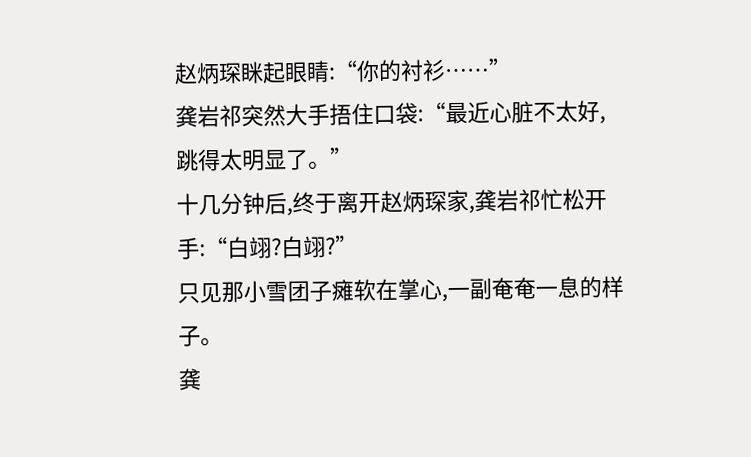赵炳琛眯起眼睛:“你的衬衫……”
龚岩祁突然大手捂住口袋:“最近心脏不太好,跳得太明显了。”
十几分钟后,终于离开赵炳琛家,龚岩祁忙松开手:“白翊?白翊?”
只见那小雪团子瘫软在掌心,一副奄奄一息的样子。
龚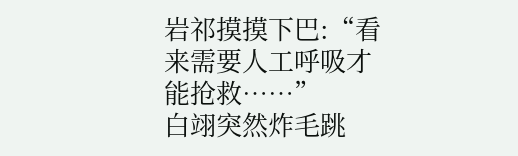岩祁摸摸下巴:“看来需要人工呼吸才能抢救……”
白翊突然炸毛跳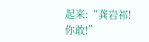起来:“龚岩祁!
你敢!”